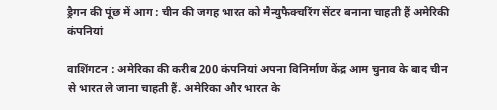ड्रैगन की पूंछ में आग : चीन की जगह भारत को मैन्युफैक्चरिंग सेंटर बनाना चाहती हैं अमेरिकी कंपनियां

वाशिंगटन : अमेरिका की करीब 200 कंपनियां अपना विनिर्माण केंद्र आम चुनाव के बाद चीन से भारत ले जाना चाहती हैं. अमेरिका और भारत के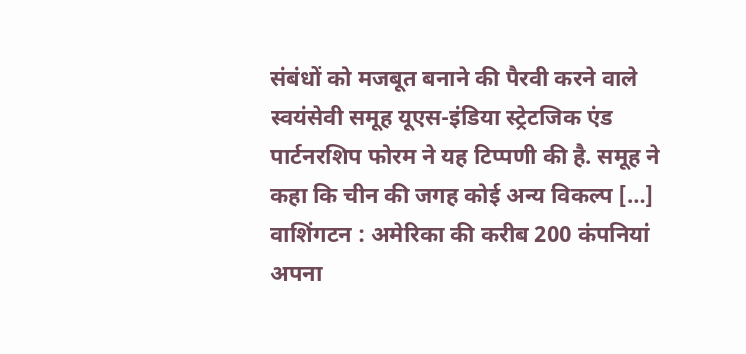संबंधों को मजबूत बनाने की पैरवी करने वाले स्वयंसेवी समूह यूएस-इंडिया स्ट्रेटजिक एंड पार्टनरशिप फोरम ने यह टिप्पणी की है. समूह ने कहा कि चीन की जगह कोई अन्य विकल्प […]
वाशिंगटन : अमेरिका की करीब 200 कंपनियां अपना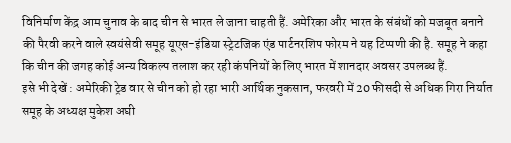विनिर्माण केंद्र आम चुनाव के बाद चीन से भारत ले जाना चाहती हैं. अमेरिका और भारत के संबंधों को मजबूत बनाने की पैरवी करने वाले स्वयंसेवी समूह यूएस-इंडिया स्ट्रेटजिक एंड पार्टनरशिप फोरम ने यह टिप्पणी की है. समूह ने कहा कि चीन की जगह कोई अन्य विकल्प तलाश कर रही कंपनियों के लिए भारत में शानदार अवसर उपलब्ध हैं.
इसे भी देखें : अमेरिकी ट्रेड वार से चीन को हो रहा भारी आर्थिक नुकसान, फरवरी में 20 फीसदी से अधिक गिरा निर्यात
समूह के अध्यक्ष मुकेश अघी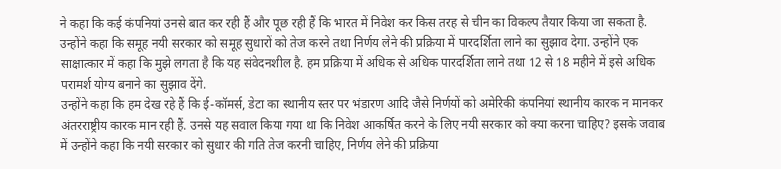ने कहा कि कई कंपनियां उनसे बात कर रही हैं और पूछ रही हैं कि भारत में निवेश कर किस तरह से चीन का विकल्प तैयार किया जा सकता है. उन्होंने कहा कि समूह नयी सरकार को समूह सुधारों को तेज करने तथा निर्णय लेने की प्रक्रिया में पारदर्शिता लाने का सुझाव देगा. उन्होंने एक साक्षात्कार में कहा कि मुझे लगता है कि यह संवेदनशील है. हम प्रक्रिया में अधिक से अधिक पारदर्शिता लाने तथा 12 से 18 महीने में इसे अधिक परामर्श योग्य बनाने का सुझाव देंगे.
उन्होंने कहा कि हम देख रहे हैं कि ई-कॉमर्स, डेटा का स्थानीय स्तर पर भंडारण आदि जैसे निर्णयों को अमेरिकी कंपनियां स्थानीय कारक न मानकर अंतरराष्ट्रीय कारक मान रही हैं. उनसे यह सवाल किया गया था कि निवेश आकर्षित करने के लिए नयी सरकार को क्या करना चाहिए? इसके जवाब में उन्होंने कहा कि नयी सरकार को सुधार की गति तेज करनी चाहिए, निर्णय लेने की प्रक्रिया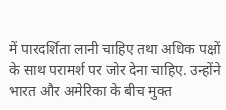में पारदर्शिता लानी चाहिए तथा अधिक पक्षों के साथ परामर्श पर जोर देना चाहिए. उन्होंने भारत और अमेरिका के बीच मुक्त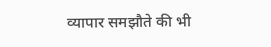व्यापार समझौते की भी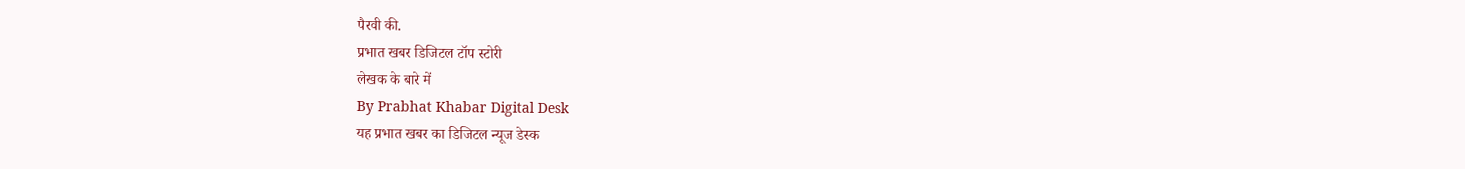पैरवी की.
प्रभात खबर डिजिटल टॉप स्टोरी
लेखक के बारे में
By Prabhat Khabar Digital Desk
यह प्रभात खबर का डिजिटल न्यूज डेस्क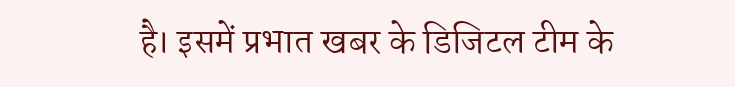है। इसमें प्रभात खबर के डिजिटल टीम के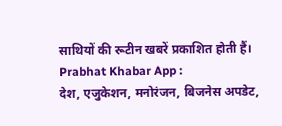साथियों की रूटीन खबरें प्रकाशित होती हैं।
Prabhat Khabar App :
देश, एजुकेशन, मनोरंजन, बिजनेस अपडेट,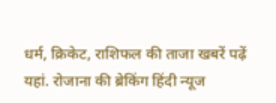धर्म, क्रिकेट, राशिफल की ताजा खबरें पढ़ें यहां. रोजाना की ब्रेकिंग हिंदी न्यूज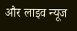और लाइव न्यूज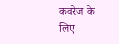कवरेज के लिए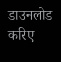डाउनलोड करिए